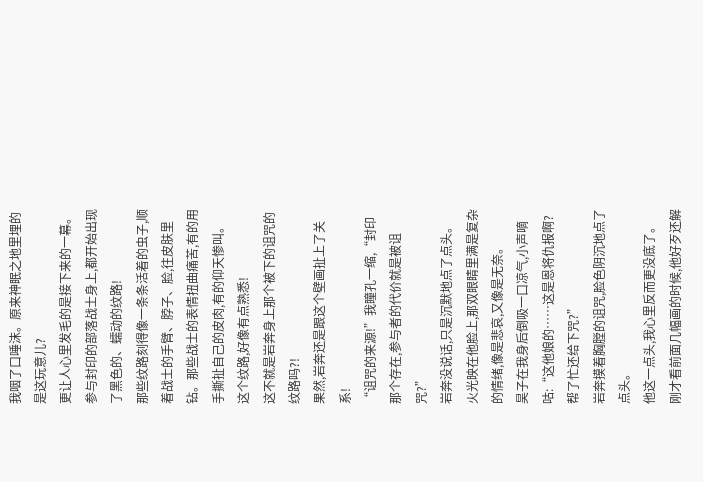我咽了口唾沫。原来神眠之地里埋的是这玩意儿?
更让人心里发毛的是接下来的一幕。
参与封印的部落战士身上,都开始出现了黑色的、蠕动的纹路!
那些纹路刻得像一条条活着的虫子,顺着战士的手臂、脖子、脸,往皮肤里钻。那些战士的表情扭曲痛苦,有的用手撕扯自己的皮肉,有的仰天惨叫。
这个纹路,好像有点熟悉!
这不就是岩奔身上那个被下的诅咒的纹路吗?!
果然,岩奔还是跟这个壁画扯上了关系!
“诅咒的来源!”我瞳孔一缩,“封印那个存在,参与者的代价就是被诅咒?”
岩奔没说话,只是沉默地点了点头。
火光映在他脸上,那双眼睛里满是复杂的情绪,像是悲哀,又像是无奈。
昊子在我身后倒吸一口凉气,小声嘀咕:“这他娘的……这是恩将仇报啊?帮了忙还给下咒?”
岩奔摸着胸膛的诅咒,脸色阴沉地点了点头。
他这一点头,我心里反而更没底了。
刚才看前面几幅画的时候,他好歹还解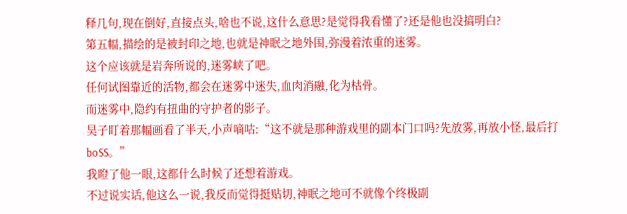释几句,现在倒好,直接点头,啥也不说,这什么意思?是觉得我看懂了?还是他也没搞明白?
第五幅,描绘的是被封印之地,也就是神眠之地外围,弥漫着浓重的迷雾。
这个应该就是岩奔所说的,迷雾峡了吧。
任何试图靠近的活物,都会在迷雾中迷失,血肉消融,化为枯骨。
而迷雾中,隐约有扭曲的守护者的影子。
昊子盯着那幅画看了半天,小声嘀咕:“这不就是那种游戏里的副本门口吗?先放雾,再放小怪,最后打boSS。”
我瞪了他一眼,这都什么时候了还想着游戏。
不过说实话,他这么一说,我反而觉得挺贴切,神眠之地可不就像个终极副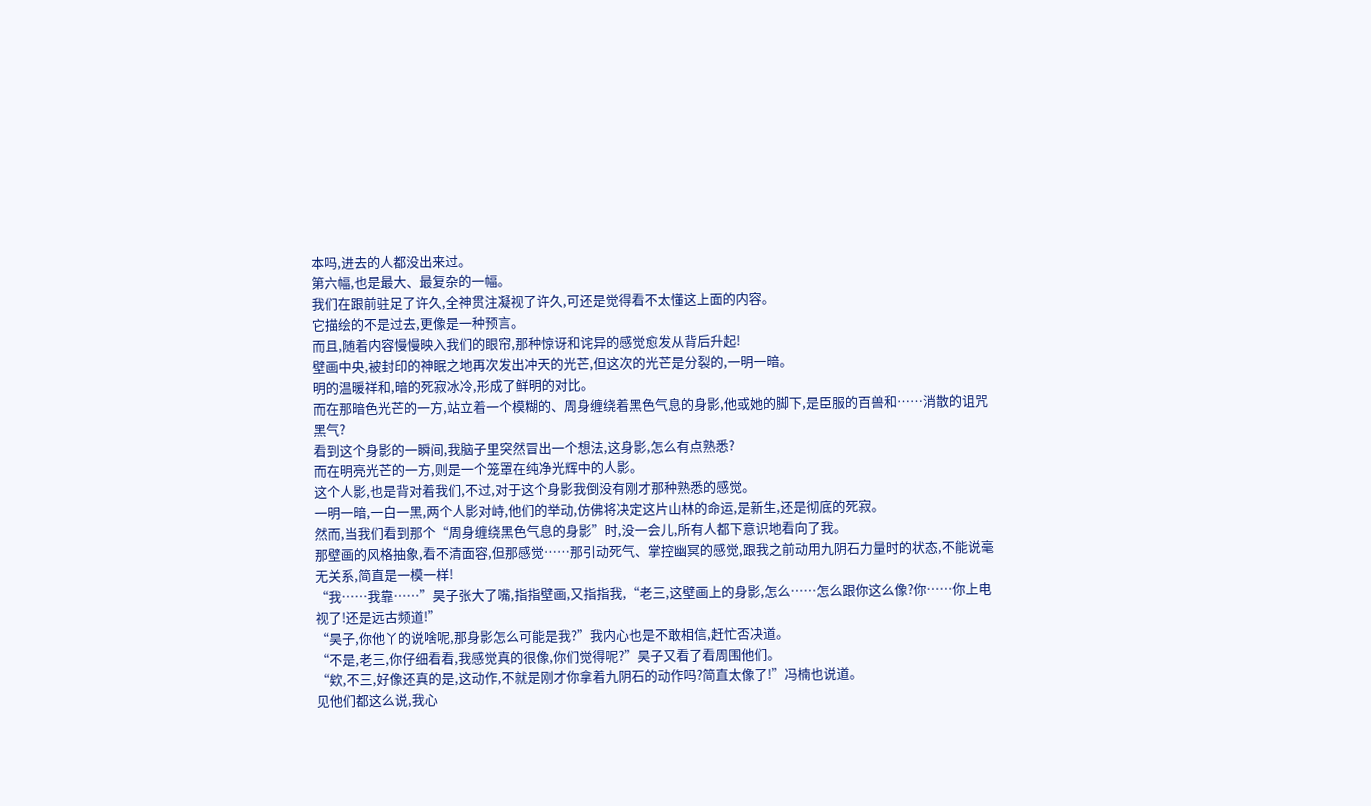本吗,进去的人都没出来过。
第六幅,也是最大、最复杂的一幅。
我们在跟前驻足了许久,全神贯注凝视了许久,可还是觉得看不太懂这上面的内容。
它描绘的不是过去,更像是一种预言。
而且,随着内容慢慢映入我们的眼帘,那种惊讶和诧异的感觉愈发从背后升起!
壁画中央,被封印的神眠之地再次发出冲天的光芒,但这次的光芒是分裂的,一明一暗。
明的温暖祥和,暗的死寂冰冷,形成了鲜明的对比。
而在那暗色光芒的一方,站立着一个模糊的、周身缠绕着黑色气息的身影,他或她的脚下,是臣服的百兽和……消散的诅咒黑气?
看到这个身影的一瞬间,我脑子里突然冒出一个想法,这身影,怎么有点熟悉?
而在明亮光芒的一方,则是一个笼罩在纯净光辉中的人影。
这个人影,也是背对着我们,不过,对于这个身影我倒没有刚才那种熟悉的感觉。
一明一暗,一白一黑,两个人影对峙,他们的举动,仿佛将决定这片山林的命运,是新生,还是彻底的死寂。
然而,当我们看到那个“周身缠绕黑色气息的身影”时,没一会儿,所有人都下意识地看向了我。
那壁画的风格抽象,看不清面容,但那感觉……那引动死气、掌控幽冥的感觉,跟我之前动用九阴石力量时的状态,不能说毫无关系,简直是一模一样!
“我……我靠……”昊子张大了嘴,指指壁画,又指指我,“老三,这壁画上的身影,怎么……怎么跟你这么像?你……你上电视了!还是远古频道!”
“昊子,你他丫的说啥呢,那身影怎么可能是我?”我内心也是不敢相信,赶忙否决道。
“不是,老三,你仔细看看,我感觉真的很像,你们觉得呢?”昊子又看了看周围他们。
“欸,不三,好像还真的是,这动作,不就是刚才你拿着九阴石的动作吗?简直太像了!”冯楠也说道。
见他们都这么说,我心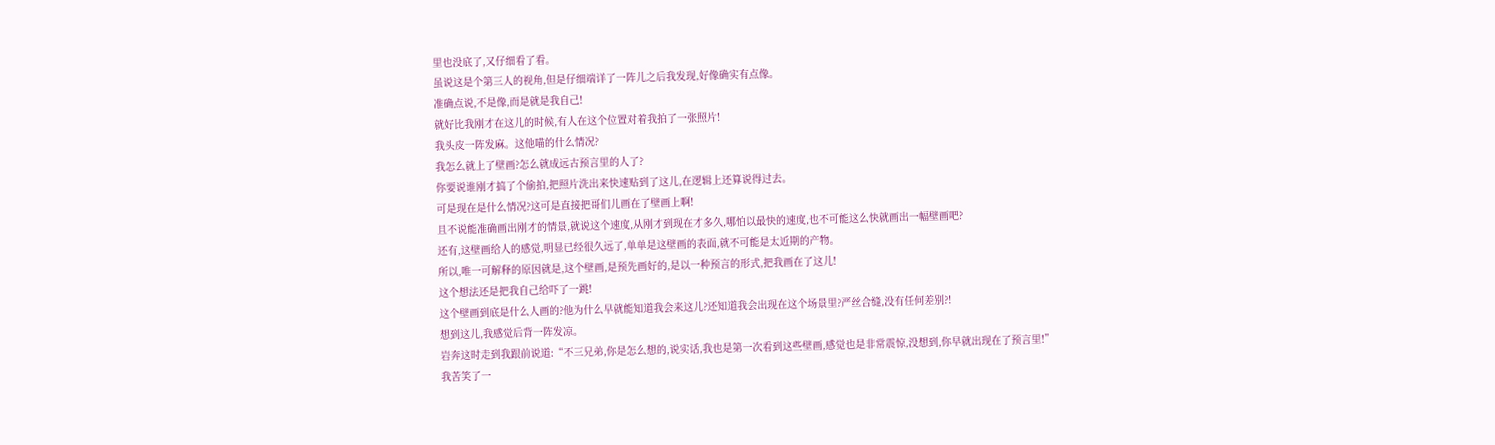里也没底了,又仔细看了看。
虽说这是个第三人的视角,但是仔细端详了一阵儿之后我发现,好像确实有点像。
准确点说,不是像,而是就是我自己!
就好比我刚才在这儿的时候,有人在这个位置对着我拍了一张照片!
我头皮一阵发麻。这他喵的什么情况?
我怎么就上了壁画?怎么就成远古预言里的人了?
你要说谁刚才搞了个偷拍,把照片洗出来快速贴到了这儿,在逻辑上还算说得过去。
可是现在是什么情况?这可是直接把哥们儿画在了壁画上啊!
且不说能准确画出刚才的情景,就说这个速度,从刚才到现在才多久,哪怕以最快的速度,也不可能这么快就画出一幅壁画吧?
还有,这壁画给人的感觉,明显已经很久远了,单单是这壁画的表面,就不可能是太近期的产物。
所以,唯一可解释的原因就是,这个壁画,是预先画好的,是以一种预言的形式,把我画在了这儿!
这个想法还是把我自己给吓了一跳!
这个壁画到底是什么人画的?他为什么早就能知道我会来这儿?还知道我会出现在这个场景里?严丝合缝,没有任何差别?!
想到这儿,我感觉后背一阵发凉。
岩奔这时走到我跟前说道:“不三兄弟,你是怎么想的,说实话,我也是第一次看到这些壁画,感觉也是非常震惊,没想到,你早就出现在了预言里!”
我苦笑了一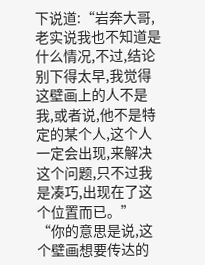下说道:“岩奔大哥,老实说我也不知道是什么情况,不过,结论别下得太早,我觉得这壁画上的人不是我,或者说,他不是特定的某个人,这个人一定会出现,来解决这个问题,只不过我是凑巧,出现在了这个位置而已。”
“你的意思是说,这个壁画想要传达的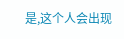是,这个人会出现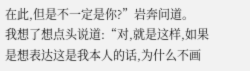在此,但是不一定是你?”岩奔问道。
我想了想点头说道:“对,就是这样,如果是想表达这是我本人的话,为什么不画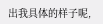出我具体的样子呢,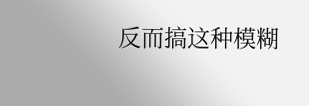反而搞这种模糊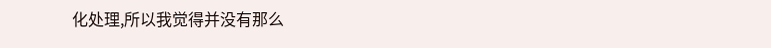化处理,所以我觉得并没有那么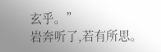玄乎。”
岩奔听了,若有所思。